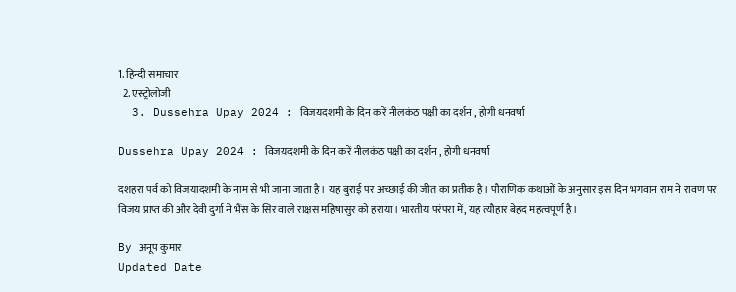1. हिन्दी समाचार
  2. एस्ट्रोलोजी
  3. Dussehra Upay 2024 : विजयदशमी के दिन करें नीलकंठ पक्षी का दर्शन , होगी धनवर्षा

Dussehra Upay 2024 : विजयदशमी के दिन करें नीलकंठ पक्षी का दर्शन , होगी धनवर्षा

दशहरा पर्व को विजयादशमी के नाम से भी जाना जाता है। यह बुराई पर अच्छाई की जीत का प्रतीक है। पौराणिक कथाओं के अनुसार इस दिन भगवान राम ने रावण पर विजय प्राप्त की और देवी दुर्गा ने भैंस के सिर वाले राक्षस महिषासुर को हराया। भारतीय परंपरा में, यह त्यौहार बेहद महत्वपूर्ण है।

By अनूप कुमार
Updated Date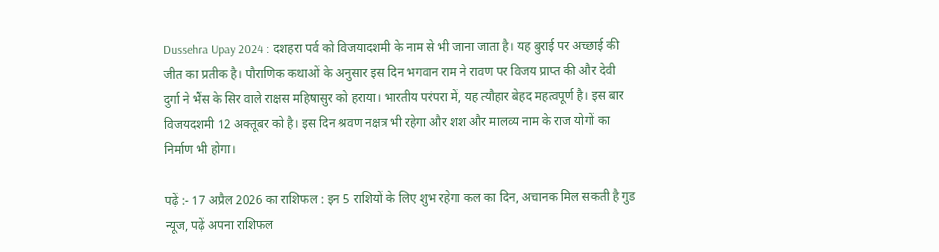Dussehra Upay 2024 : दशहरा पर्व को विजयादशमी के नाम से भी जाना जाता है। यह बुराई पर अच्छाई की जीत का प्रतीक है। पौराणिक कथाओं के अनुसार इस दिन भगवान राम ने रावण पर विजय प्राप्त की और देवी दुर्गा ने भैंस के सिर वाले राक्षस महिषासुर को हराया। भारतीय परंपरा में, यह त्यौहार बेहद महत्वपूर्ण है। इस बार विजयदशमी 12 अक्तूबर को है। इस दिन श्रवण नक्षत्र भी रहेगा और शश और मालव्य नाम के राज योगों का निर्माण भी होगा।

पढ़ें :- 17 अप्रैल 2026 का राशिफल : इन 5 राशियों के लिए शुभ रहेगा कल का दिन, अचानक मिल सकती है गुड न्यूज, पढ़ें अपना राशिफल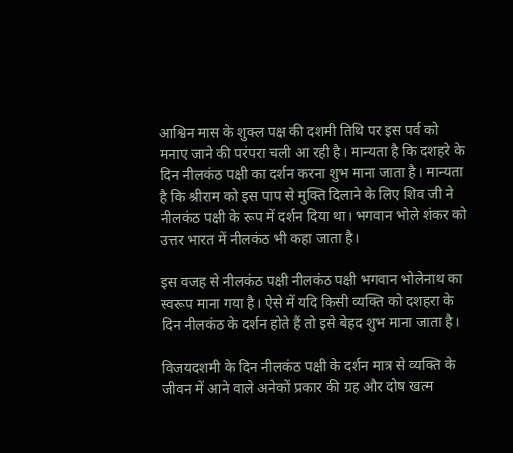आश्विन मास के शुक्ल पक्ष की दशमी तिथि पर इस पर्व को मनाए जाने की परंपरा चली आ रही है। मान्यता है कि दशहरे के दिन नीलकंठ पक्षी का दर्शन करना शुभ माना जाता है। मान्यता है कि श्रीराम को इस पाप से मुक्ति दिलाने के लिए शिव जी ने नीलकंठ पक्षी के रूप में दर्शन दिया था। भगवान भोले शंकर को उत्तर भारत में नीलकंठ भी कहा जाता है।

इस वजह से नीलकंठ पक्षी नीलकंठ पक्षी भगवान भोलेनाथ का स्वरूप माना गया है। ऐसे में यदि किसी व्यक्ति को दशहरा के दिन नीलकंठ के दर्शन होते हैं तो इसे बेहद शुभ माना जाता है।

विजयदशमी के दिन नीलकंठ पक्षी के दर्शन मात्र से व्यक्ति के जीवन में आने वाले अनेकों प्रकार की ग्रह और दोष खत्म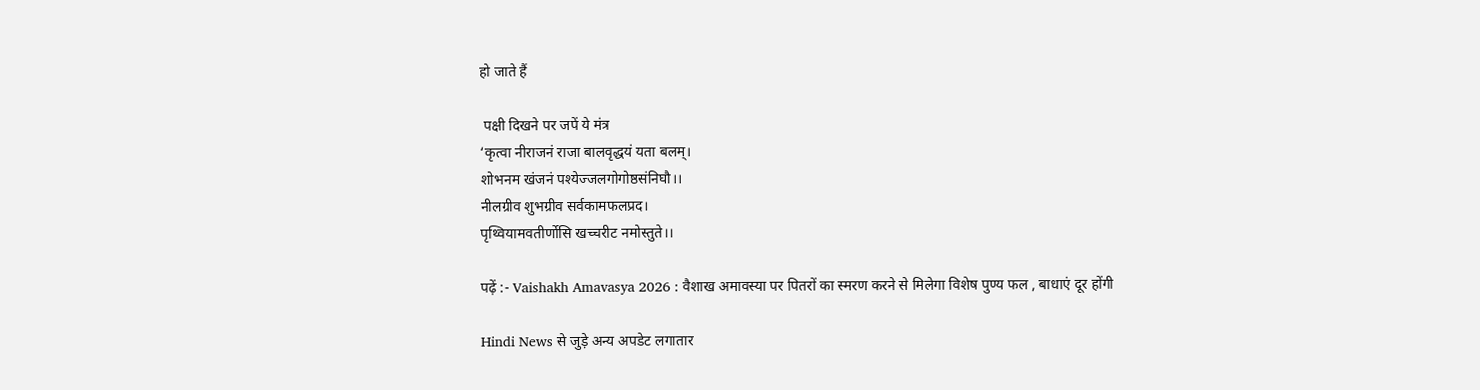हो जाते हैं

 पक्षी दिखने पर जपें ये मंत्र
‘कृत्वा नीराजनं राजा बालवृद्धयं यता बलम्।
शोभनम खंजनं पश्येज्जलगोगोष्ठसंनिघौ।।
नीलग्रीव शुभग्रीव सर्वकामफलप्रद।
पृथ्वियामवतीर्णोसि खच्चरीट नमोस्तुते।।

पढ़ें :- Vaishakh Amavasya 2026 : वैशाख अमावस्या पर पितरों का स्मरण करने से मिलेगा विशेष पुण्य फल , बाधाएं दूर होंगी

Hindi News से जुड़े अन्य अपडेट लगातार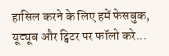हासिल करने के लिए हमें फेसबुक, यूट्यूब और ट्विटर पर फॉलो करे...